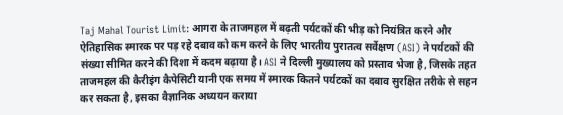Taj Mahal Tourist Limit: आगरा के ताजमहल में बढ़ती पर्यटकों की भीड़ को नियंत्रित करने और ऐतिहासिक स्मारक पर पड़ रहे दबाव को कम करने के लिए भारतीय पुरातत्व सर्वेक्षण (ASI) ने पर्यटकों की संख्या सीमित करने की दिशा में कदम बढ़ाया है। ASI ने दिल्ली मुख्यालय को प्रस्ताव भेजा है, जिसके तहत ताजमहल की कैरीइंग कैपेसिटी यानी एक समय में स्मारक कितने पर्यटकों का दबाव सुरक्षित तरीके से सहन कर सकता है, इसका वैज्ञानिक अध्ययन कराया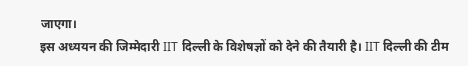जाएगा।
इस अध्ययन की जिम्मेदारी IIT दिल्ली के विशेषज्ञों को देने की तैयारी है। IIT दिल्ली की टीम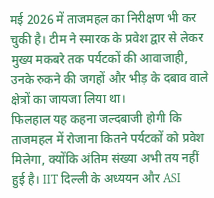मई 2026 में ताजमहल का निरीक्षण भी कर चुकी है। टीम ने स्मारक के प्रवेश द्वार से लेकर मुख्य मकबरे तक पर्यटकों की आवाजाही, उनके रुकने की जगहों और भीड़ के दबाव वाले क्षेत्रों का जायजा लिया था।
फिलहाल यह कहना जल्दबाजी होगी कि ताजमहल में रोजाना कितने पर्यटकों को प्रवेश मिलेगा, क्योंकि अंतिम संख्या अभी तय नहीं हुई है। IIT दिल्ली के अध्ययन और ASI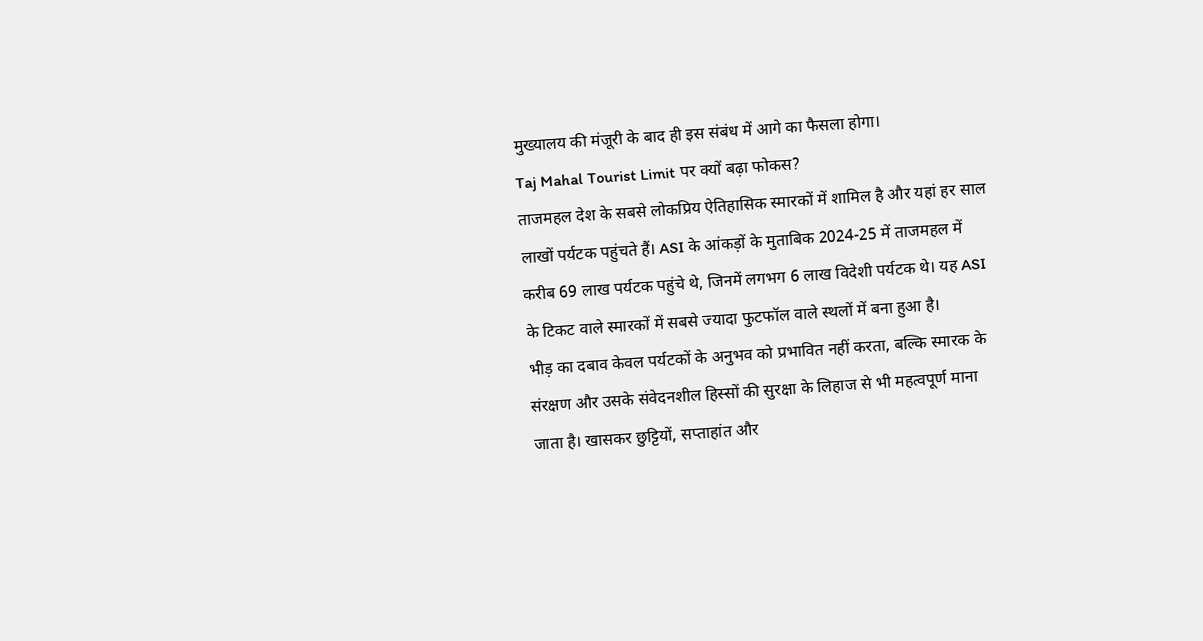मुख्यालय की मंजूरी के बाद ही इस संबंध में आगे का फैसला होगा।
Taj Mahal Tourist Limit पर क्यों बढ़ा फोकस?
ताजमहल देश के सबसे लोकप्रिय ऐतिहासिक स्मारकों में शामिल है और यहां हर साल लाखों पर्यटक पहुंचते हैं। ASI के आंकड़ों के मुताबिक 2024-25 में ताजमहल में करीब 69 लाख पर्यटक पहुंचे थे, जिनमें लगभग 6 लाख विदेशी पर्यटक थे। यह ASI के टिकट वाले स्मारकों में सबसे ज्यादा फुटफॉल वाले स्थलों में बना हुआ है।
भीड़ का दबाव केवल पर्यटकों के अनुभव को प्रभावित नहीं करता, बल्कि स्मारक के संरक्षण और उसके संवेदनशील हिस्सों की सुरक्षा के लिहाज से भी महत्वपूर्ण माना जाता है। खासकर छुट्टियों, सप्ताहांत और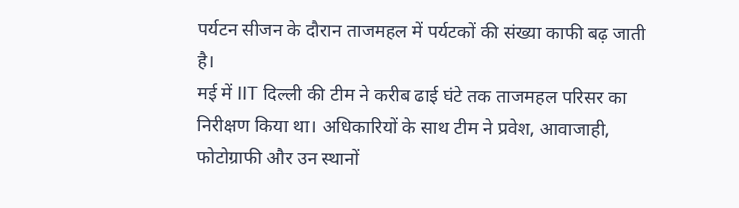पर्यटन सीजन के दौरान ताजमहल में पर्यटकों की संख्या काफी बढ़ जाती है।
मई में IIT दिल्ली की टीम ने करीब ढाई घंटे तक ताजमहल परिसर का निरीक्षण किया था। अधिकारियों के साथ टीम ने प्रवेश, आवाजाही, फोटोग्राफी और उन स्थानों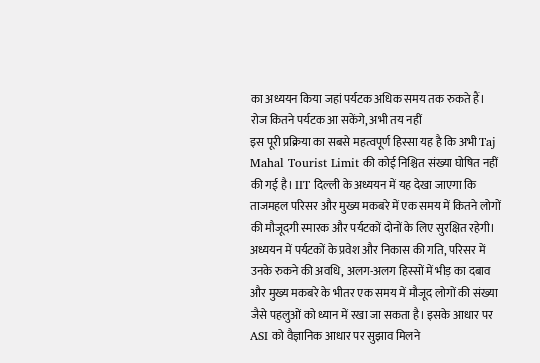का अध्ययन किया जहां पर्यटक अधिक समय तक रुकते हैं।
रोज कितने पर्यटक आ सकेंगे, अभी तय नहीं
इस पूरी प्रक्रिया का सबसे महत्वपूर्ण हिस्सा यह है कि अभी Taj Mahal Tourist Limit की कोई निश्चित संख्या घोषित नहीं की गई है। IIT दिल्ली के अध्ययन में यह देखा जाएगा कि ताजमहल परिसर और मुख्य मकबरे में एक समय में कितने लोगों की मौजूदगी स्मारक और पर्यटकों दोनों के लिए सुरक्षित रहेगी।
अध्ययन में पर्यटकों के प्रवेश और निकास की गति, परिसर में उनके रुकने की अवधि, अलग-अलग हिस्सों में भीड़ का दबाव और मुख्य मकबरे के भीतर एक समय में मौजूद लोगों की संख्या जैसे पहलुओं को ध्यान में रखा जा सकता है। इसके आधार पर ASI को वैज्ञानिक आधार पर सुझाव मिलने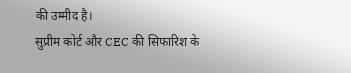की उम्मीद है।
सुप्रीम कोर्ट और CEC की सिफारिश के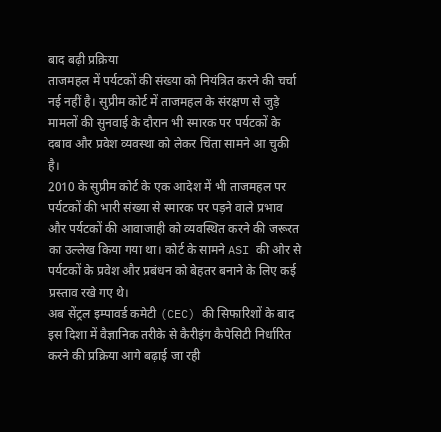बाद बढ़ी प्रक्रिया
ताजमहल में पर्यटकों की संख्या को नियंत्रित करने की चर्चा नई नहीं है। सुप्रीम कोर्ट में ताजमहल के संरक्षण से जुड़े मामलों की सुनवाई के दौरान भी स्मारक पर पर्यटकों के दबाव और प्रवेश व्यवस्था को लेकर चिंता सामने आ चुकी है।
2010 के सुप्रीम कोर्ट के एक आदेश में भी ताजमहल पर पर्यटकों की भारी संख्या से स्मारक पर पड़ने वाले प्रभाव और पर्यटकों की आवाजाही को व्यवस्थित करने की जरूरत का उल्लेख किया गया था। कोर्ट के सामने ASI की ओर से पर्यटकों के प्रवेश और प्रबंधन को बेहतर बनाने के लिए कई प्रस्ताव रखे गए थे।
अब सेंट्रल इम्पावर्ड कमेटी (CEC) की सिफारिशों के बाद इस दिशा में वैज्ञानिक तरीके से कैरीइंग कैपेसिटी निर्धारित करने की प्रक्रिया आगे बढ़ाई जा रही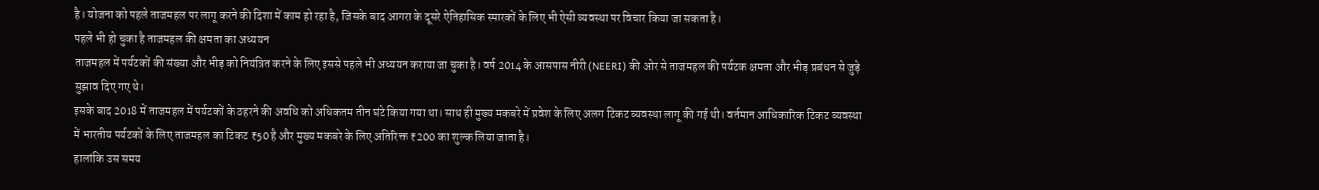है। योजना को पहले ताजमहल पर लागू करने की दिशा में काम हो रहा है, जिसके बाद आगरा के दूसरे ऐतिहासिक स्मारकों के लिए भी ऐसी व्यवस्था पर विचार किया जा सकता है।
पहले भी हो चुका है ताजमहल की क्षमता का अध्ययन
ताजमहल में पर्यटकों की संख्या और भीड़ को नियंत्रित करने के लिए इससे पहले भी अध्ययन कराया जा चुका है। वर्ष 2014 के आसपास नीरी (NEERI) की ओर से ताजमहल की पर्यटक क्षमता और भीड़ प्रबंधन से जुड़े सुझाव दिए गए थे।
इसके बाद 2018 में ताजमहल में पर्यटकों के ठहरने की अवधि को अधिकतम तीन घंटे किया गया था। साथ ही मुख्य मकबरे में प्रवेश के लिए अलग टिकट व्यवस्था लागू की गई थी। वर्तमान आधिकारिक टिकट व्यवस्था में भारतीय पर्यटकों के लिए ताजमहल का टिकट ₹50 है और मुख्य मकबरे के लिए अतिरिक्त ₹200 का शुल्क लिया जाता है।
हालांकि उस समय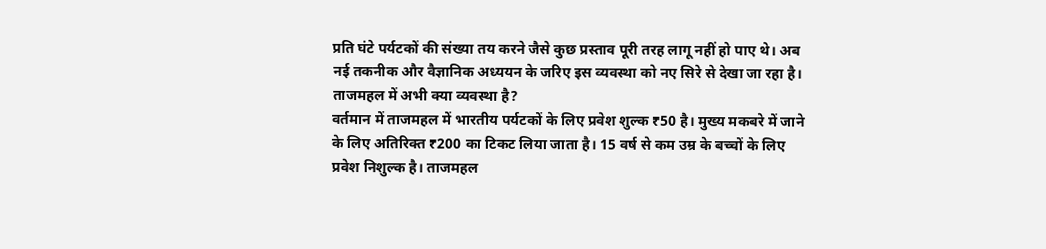प्रति घंटे पर्यटकों की संख्या तय करने जैसे कुछ प्रस्ताव पूरी तरह लागू नहीं हो पाए थे। अब नई तकनीक और वैज्ञानिक अध्ययन के जरिए इस व्यवस्था को नए सिरे से देखा जा रहा है।
ताजमहल में अभी क्या व्यवस्था है?
वर्तमान में ताजमहल में भारतीय पर्यटकों के लिए प्रवेश शुल्क ₹50 है। मुख्य मकबरे में जाने के लिए अतिरिक्त ₹200 का टिकट लिया जाता है। 15 वर्ष से कम उम्र के बच्चों के लिए प्रवेश निशुल्क है। ताजमहल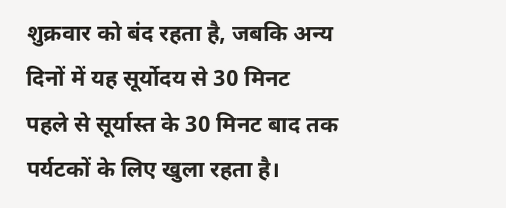शुक्रवार को बंद रहता है, जबकि अन्य दिनों में यह सूर्योदय से 30 मिनट पहले से सूर्यास्त के 30 मिनट बाद तक पर्यटकों के लिए खुला रहता है।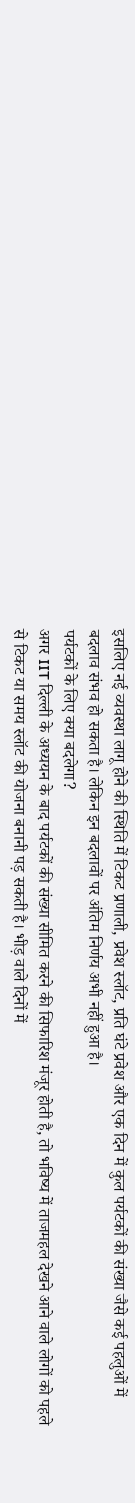इसलिए नई व्यवस्था लागू होने की स्थिति में टिकट प्रणाली, प्रवेश स्लॉट, प्रति घंटे प्रवेश और एक दिन में कुल पर्यटकों की संख्या जैसे कई पहलुओं में बदलाव संभव हो सकता है। लेकिन इन बदलावों पर अंतिम निर्णय अभी नहीं हुआ है।
पर्यटकों के लिए क्या बदलेगा?
अगर IIT दिल्ली के अध्ययन के बाद पर्यटकों की संख्या सीमित करने की सिफारिश मंजूर होती है, तो भविष्य में ताजमहल देखने आने वाले लोगों को पहले से टिकट या समय स्लॉट की योजना बनानी पड़ सकती है। भीड़ वाले दिनों में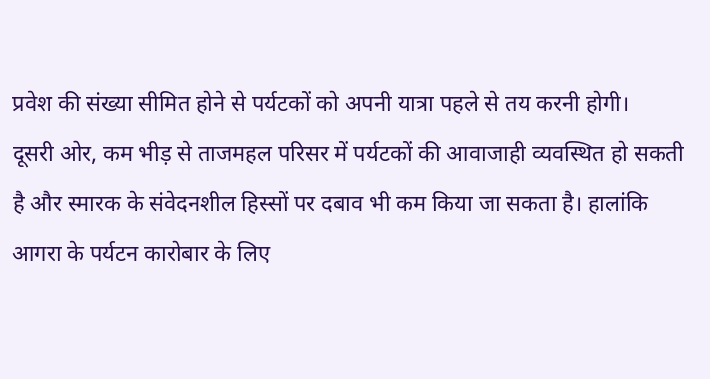प्रवेश की संख्या सीमित होने से पर्यटकों को अपनी यात्रा पहले से तय करनी होगी।
दूसरी ओर, कम भीड़ से ताजमहल परिसर में पर्यटकों की आवाजाही व्यवस्थित हो सकती है और स्मारक के संवेदनशील हिस्सों पर दबाव भी कम किया जा सकता है। हालांकि आगरा के पर्यटन कारोबार के लिए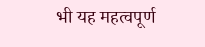भी यह महत्वपूर्ण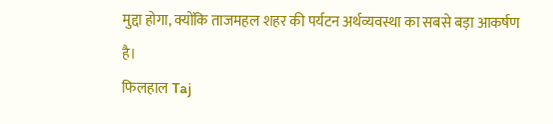मुद्दा होगा, क्योंकि ताजमहल शहर की पर्यटन अर्थव्यवस्था का सबसे बड़ा आकर्षण है।
फिलहाल Taj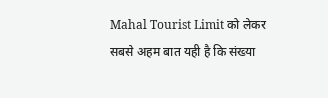Mahal Tourist Limit को लेकर सबसे अहम बात यही है कि संख्या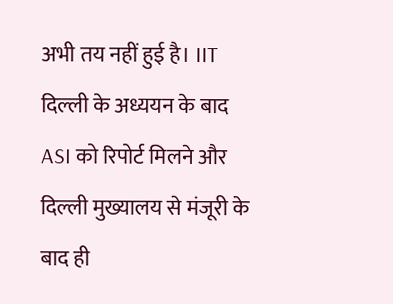अभी तय नहीं हुई है। IIT दिल्ली के अध्ययन के बाद ASI को रिपोर्ट मिलने और दिल्ली मुख्यालय से मंजूरी के बाद ही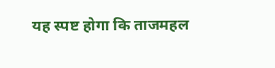यह स्पष्ट होगा कि ताजमहल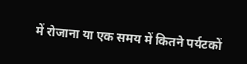में रोजाना या एक समय में कितने पर्यटकों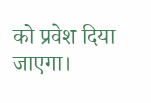को प्रवेश दिया जाएगा।